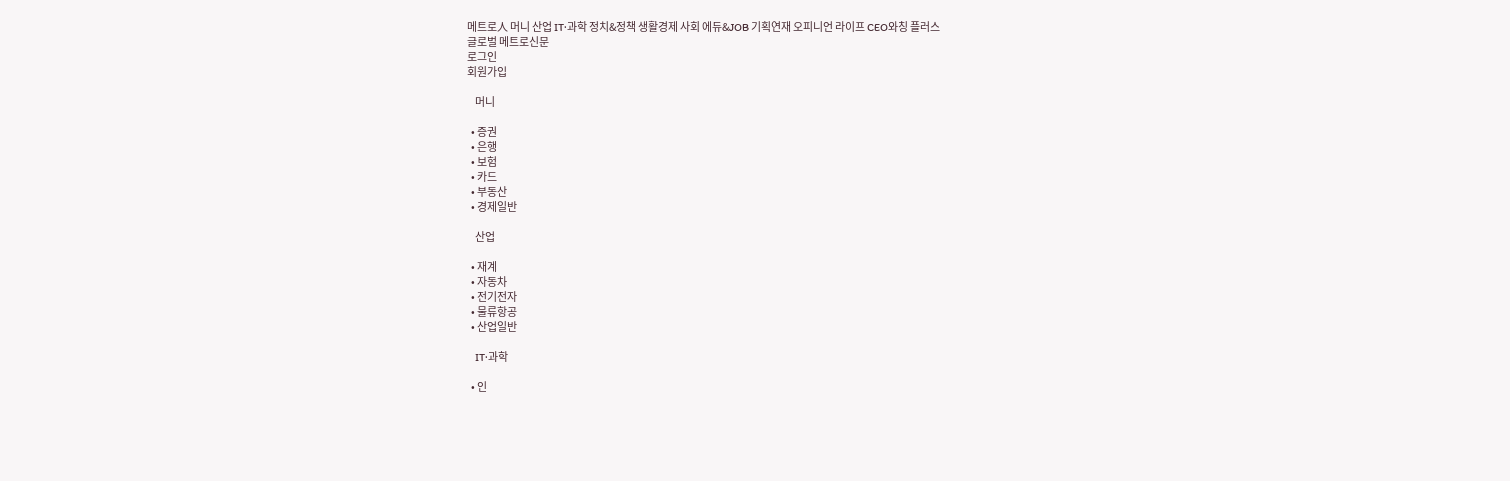메트로人 머니 산업 IT·과학 정치&정책 생활경제 사회 에듀&JOB 기획연재 오피니언 라이프 CEO와칭 플러스
글로벌 메트로신문
로그인
회원가입

    머니

  • 증권
  • 은행
  • 보험
  • 카드
  • 부동산
  • 경제일반

    산업

  • 재계
  • 자동차
  • 전기전자
  • 물류항공
  • 산업일반

    IT·과학

  • 인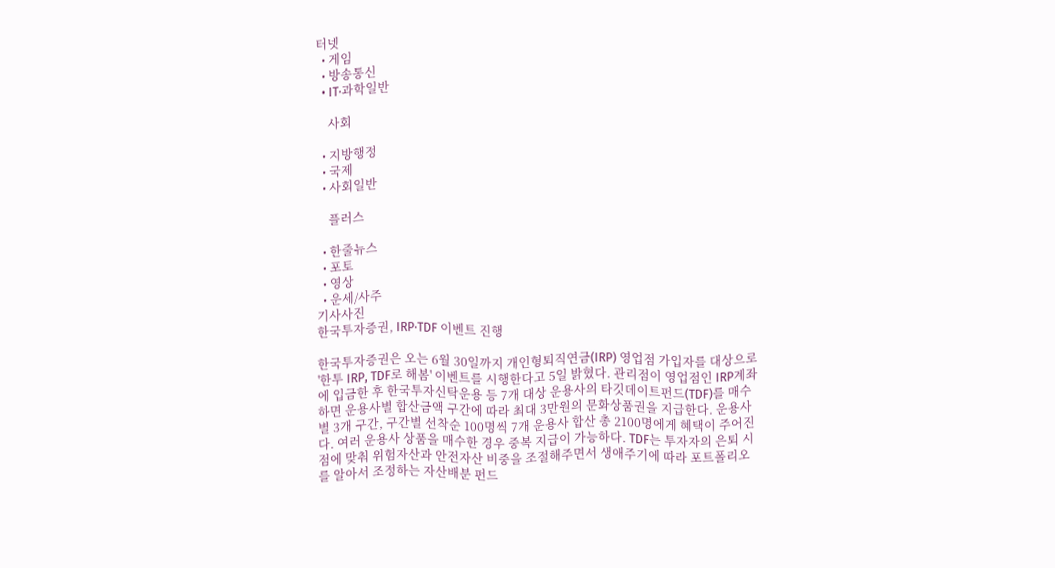터넷
  • 게임
  • 방송통신
  • IT·과학일반

    사회

  • 지방행정
  • 국제
  • 사회일반

    플러스

  • 한줄뉴스
  • 포토
  • 영상
  • 운세/사주
기사사진
한국투자증권, IRP·TDF 이벤트 진행

한국투자증권은 오는 6월 30일까지 개인형퇴직연금(IRP) 영업점 가입자를 대상으로 '한투 IRP, TDF로 해봄' 이벤트를 시행한다고 5일 밝혔다. 관리점이 영업점인 IRP계좌에 입금한 후 한국투자신탁운용 등 7개 대상 운용사의 타깃데이트펀드(TDF)를 매수하면 운용사별 합산금액 구간에 따라 최대 3만원의 문화상품권을 지급한다. 운용사별 3개 구간, 구간별 선착순 100명씩 7개 운용사 합산 총 2100명에게 혜택이 주어진다. 여러 운용사 상품을 매수한 경우 중복 지급이 가능하다. TDF는 투자자의 은퇴 시점에 맞춰 위험자산과 안전자산 비중을 조절해주면서 생애주기에 따라 포트폴리오를 알아서 조정하는 자산배분 펀드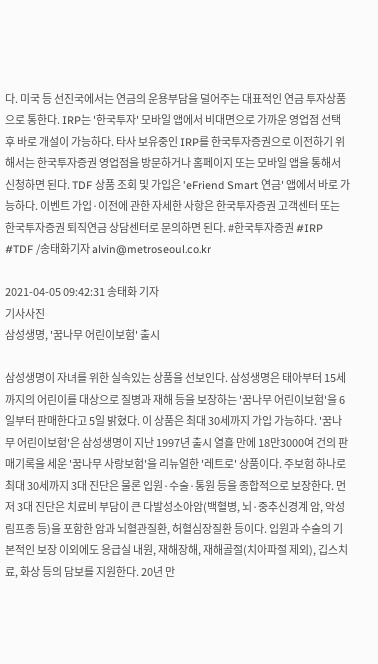다. 미국 등 선진국에서는 연금의 운용부담을 덜어주는 대표적인 연금 투자상품으로 통한다. IRP는 '한국투자' 모바일 앱에서 비대면으로 가까운 영업점 선택 후 바로 개설이 가능하다. 타사 보유중인 IRP를 한국투자증권으로 이전하기 위해서는 한국투자증권 영업점을 방문하거나 홈페이지 또는 모바일 앱을 통해서 신청하면 된다. TDF 상품 조회 및 가입은 'eFriend Smart 연금' 앱에서 바로 가능하다. 이벤트 가입·이전에 관한 자세한 사항은 한국투자증권 고객센터 또는 한국투자증권 퇴직연금 상담센터로 문의하면 된다. #한국투자증권 #IRP #TDF /송태화기자 alvin@metroseoul.co.kr

2021-04-05 09:42:31 송태화 기자
기사사진
삼성생명, '꿈나무 어린이보험' 출시

삼성생명이 자녀를 위한 실속있는 상품을 선보인다. 삼성생명은 태아부터 15세까지의 어린이를 대상으로 질병과 재해 등을 보장하는 '꿈나무 어린이보험'을 6일부터 판매한다고 5일 밝혔다. 이 상품은 최대 30세까지 가입 가능하다. '꿈나무 어린이보험'은 삼성생명이 지난 1997년 출시 열흘 만에 18만3000여 건의 판매기록을 세운 '꿈나무 사랑보험'을 리뉴얼한 '레트로' 상품이다. 주보험 하나로 최대 30세까지 3대 진단은 물론 입원·수술·통원 등을 종합적으로 보장한다. 먼저 3대 진단은 치료비 부담이 큰 다발성소아암(백혈병, 뇌·중추신경계 암, 악성림프종 등)을 포함한 암과 뇌혈관질환, 허혈심장질환 등이다. 입원과 수술의 기본적인 보장 이외에도 응급실 내원, 재해장해, 재해골절(치아파절 제외), 깁스치료, 화상 등의 담보를 지원한다. 20년 만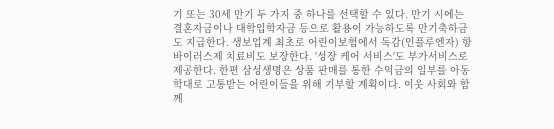기 또는 30세 만기 두 가지 중 하나를 선택할 수 있다. 만기 시에는 결혼자금이나 대학입학자금 등으로 활용이 가능하도록 만기축하금도 지급한다. 생보업계 최초로 어린이보험에서 독감(인플루엔자) 항바이러스제 치료비도 보장한다. '성장 케어 서비스'도 부가서비스로 제공한다. 한편 삼성생명은 상품 판매를 통한 수익금의 일부를 아동학대로 고통받는 어린이들을 위해 기부할 계획이다. 이웃 사회와 함께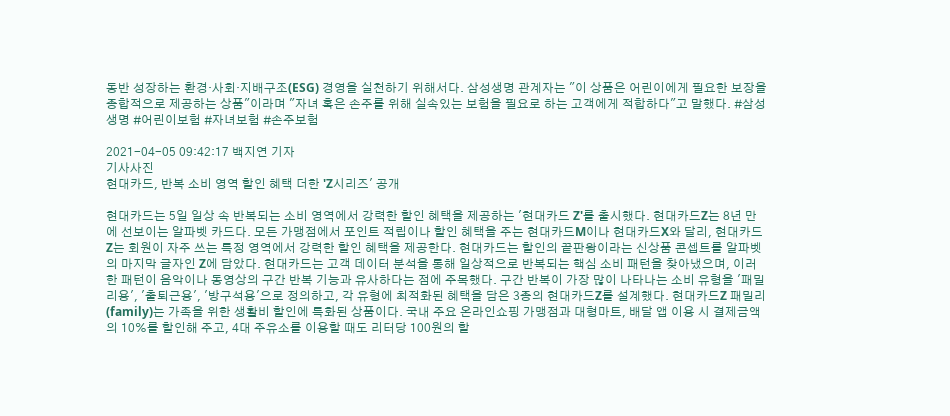동반 성장하는 환경·사회·지배구조(ESG) 경영을 실천하기 위해서다. 삼성생명 관계자는 "이 상품은 어린이에게 필요한 보장을 종합적으로 제공하는 상품"이라며 "자녀 혹은 손주를 위해 실속있는 보험을 필요로 하는 고객에게 적합하다"고 말했다. #삼성생명 #어린이보험 #자녀보험 #손주보험

2021-04-05 09:42:17 백지연 기자
기사사진
현대카드, 반복 소비 영역 할인 혜택 더한 'Z시리즈' 공개

현대카드는 5일 일상 속 반복되는 소비 영역에서 강력한 할인 혜택을 제공하는 '현대카드 Z'를 출시했다. 현대카드Z는 8년 만에 선보이는 알파벳 카드다. 모든 가맹점에서 포인트 적립이나 할인 혜택을 주는 현대카드M이나 현대카드X와 달리, 현대카드Z는 회원이 자주 쓰는 특정 영역에서 강력한 할인 혜택을 제공한다. 현대카드는 할인의 끝판왕이라는 신상품 콘셉트를 알파벳의 마지막 글자인 Z에 담았다. 현대카드는 고객 데이터 분석을 통해 일상적으로 반복되는 핵심 소비 패턴을 찾아냈으며, 이러한 패턴이 음악이나 동영상의 구간 반복 기능과 유사하다는 점에 주목했다. 구간 반복이 가장 많이 나타나는 소비 유형을 '패밀리용', '출퇴근용', '방구석용'으로 정의하고, 각 유형에 최적화된 혜택을 담은 3종의 현대카드Z를 설계했다. 현대카드Z 패밀리(family)는 가족을 위한 생활비 할인에 특화된 상품이다. 국내 주요 온라인쇼핑 가맹점과 대형마트, 배달 앱 이용 시 결제금액의 10%를 할인해 주고, 4대 주유소를 이용할 때도 리터당 100원의 할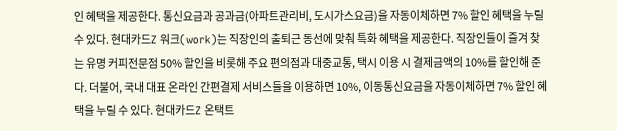인 혜택을 제공한다. 통신요금과 공과금(아파트관리비, 도시가스요금)을 자동이체하면 7% 할인 혜택을 누릴 수 있다. 현대카드Z 워크(work)는 직장인의 출퇴근 동선에 맞춰 특화 혜택을 제공한다. 직장인들이 즐겨 찾는 유명 커피전문점 50% 할인을 비롯해 주요 편의점과 대중교통, 택시 이용 시 결제금액의 10%를 할인해 준다. 더불어, 국내 대표 온라인 간편결제 서비스들을 이용하면 10%, 이동통신요금을 자동이체하면 7% 할인 혜택을 누릴 수 있다. 현대카드Z 온택트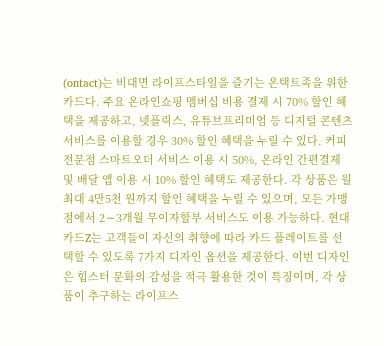(ontact)는 비대면 라이프스타일을 즐기는 온택트족을 위한 카드다. 주요 온라인쇼핑 멤버십 비용 결제 시 70% 할인 혜택을 제공하고, 넷플릭스, 유튜브프리미엄 등 디지털 콘텐츠 서비스를 이용할 경우 30% 할인 혜택을 누릴 수 있다. 커피 전문점 스마트오더 서비스 이용 시 50%, 온라인 간편결제 및 배달 앱 이용 시 10% 할인 혜택도 제공한다. 각 상품은 월 최대 4만5천 원까지 할인 혜택을 누릴 수 있으며, 모든 가맹점에서 2∼3개월 무이자할부 서비스도 이용 가능하다. 현대카드Z는 고객들이 자신의 취향에 따라 카드 플레이트를 선택할 수 있도록 7가지 디자인 옵션을 제공한다. 이번 디자인은 힙스터 문화의 감성을 적극 활용한 것이 특징이며, 각 상품이 추구하는 라이프스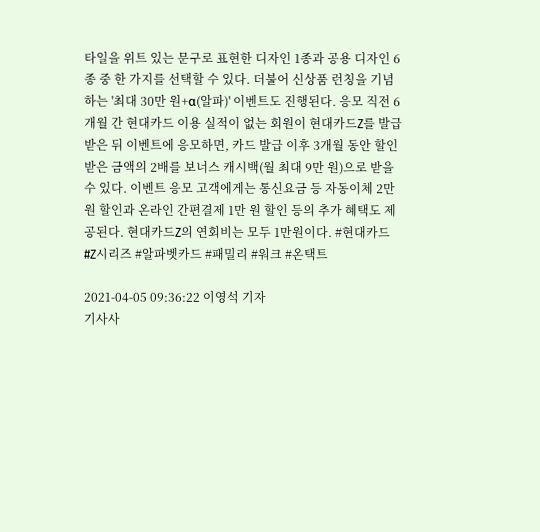타일을 위트 있는 문구로 표현한 디자인 1종과 공용 디자인 6종 중 한 가지를 선택할 수 있다. 더불어 신상품 런칭을 기념하는 '최대 30만 원+α(알파)' 이벤트도 진행된다. 응모 직전 6개월 간 현대카드 이용 실적이 없는 회원이 현대카드Z를 발급 받은 뒤 이벤트에 응모하면, 카드 발급 이후 3개월 동안 할인 받은 금액의 2배를 보너스 캐시백(월 최대 9만 원)으로 받을 수 있다. 이벤트 응모 고객에게는 통신요금 등 자동이체 2만 원 할인과 온라인 간편결제 1만 원 할인 등의 추가 혜택도 제공된다. 현대카드Z의 연회비는 모두 1만원이다. #현대카드 #Z시리즈 #알파벳카드 #패밀리 #워크 #온택트

2021-04-05 09:36:22 이영석 기자
기사사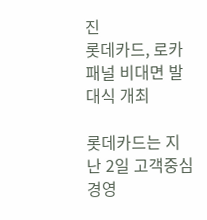진
롯데카드, 로카 패널 비대면 발대식 개최

롯데카드는 지난 2일 고객중심경영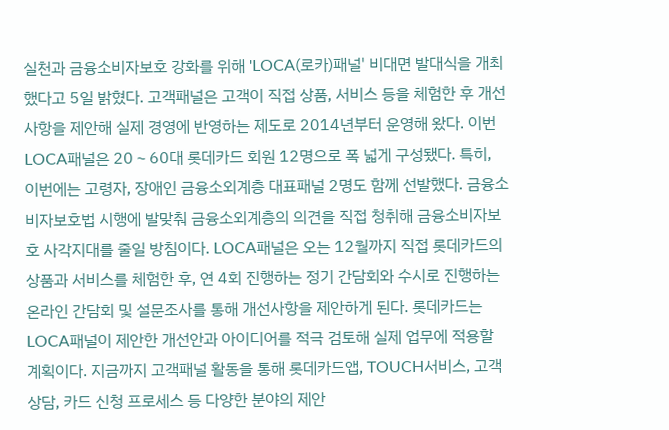실천과 금융소비자보호 강화를 위해 'LOCA(로카)패널' 비대면 발대식을 개최했다고 5일 밝혔다. 고객패널은 고객이 직접 상품, 서비스 등을 체험한 후 개선사항을 제안해 실제 경영에 반영하는 제도로 2014년부터 운영해 왔다. 이번 LOCA패널은 20∼60대 롯데카드 회원 12명으로 폭 넓게 구성됐다. 특히, 이번에는 고령자, 장애인 금융소외계층 대표패널 2명도 함께 선발했다. 금융소비자보호법 시행에 발맞춰 금융소외계층의 의견을 직접 청취해 금융소비자보호 사각지대를 줄일 방침이다. LOCA패널은 오는 12월까지 직접 롯데카드의 상품과 서비스를 체험한 후, 연 4회 진행하는 정기 간담회와 수시로 진행하는 온라인 간담회 및 설문조사를 통해 개선사항을 제안하게 된다. 롯데카드는 LOCA패널이 제안한 개선안과 아이디어를 적극 검토해 실제 업무에 적용할 계획이다. 지금까지 고객패널 활동을 통해 롯데카드앱, TOUCH서비스, 고객 상담, 카드 신청 프로세스 등 다양한 분야의 제안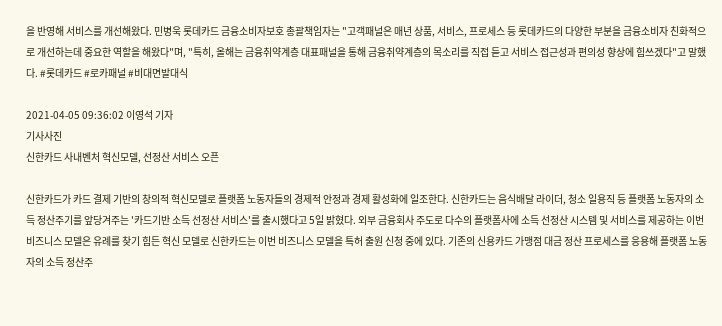을 반영해 서비스를 개선해왔다. 민병욱 롯데카드 금융소비자보호 총괄책임자는 "고객패널은 매년 상품, 서비스, 프로세스 등 롯데카드의 다양한 부분을 금융소비자 친화적으로 개선하는데 중요한 역할을 해왔다"며, "특히, 올해는 금융취약계층 대표패널을 통해 금융취약계층의 목소리를 직접 듣고 서비스 접근성과 편의성 향상에 힘쓰겠다"고 말했다. #롯데카드 #로카패널 #비대면발대식

2021-04-05 09:36:02 이영석 기자
기사사진
신한카드 사내벤처 혁신모델, 선정산 서비스 오픈

신한카드가 카드 결제 기반의 창의적 혁신모델로 플랫폼 노동자들의 경제적 안정과 경제 활성화에 일조한다. 신한카드는 음식배달 라이더, 청소 일용직 등 플랫폼 노동자의 소득 정산주기를 앞당겨주는 '카드기반 소득 선정산 서비스'를 출시했다고 5일 밝혔다. 외부 금융회사 주도로 다수의 플랫폼사에 소득 선정산 시스템 및 서비스를 제공하는 이번 비즈니스 모델은 유례를 찾기 힘든 혁신 모델로 신한카드는 이번 비즈니스 모델을 특허 출원 신청 중에 있다. 기존의 신용카드 가맹점 대금 정산 프로세스를 응용해 플랫폼 노동자의 소득 정산주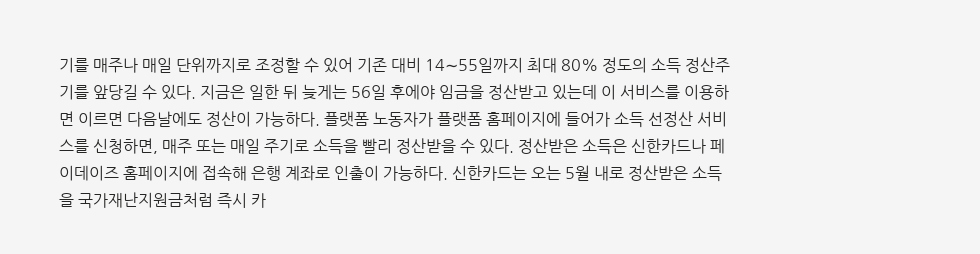기를 매주나 매일 단위까지로 조정할 수 있어 기존 대비 14∼55일까지 최대 80% 정도의 소득 정산주기를 앞당길 수 있다. 지금은 일한 뒤 늦게는 56일 후에야 임금을 정산받고 있는데 이 서비스를 이용하면 이르면 다음날에도 정산이 가능하다. 플랫폼 노동자가 플랫폼 홈페이지에 들어가 소득 선정산 서비스를 신청하면, 매주 또는 매일 주기로 소득을 빨리 정산받을 수 있다. 정산받은 소득은 신한카드나 페이데이즈 홈페이지에 접속해 은행 계좌로 인출이 가능하다. 신한카드는 오는 5월 내로 정산받은 소득을 국가재난지원금처럼 즉시 카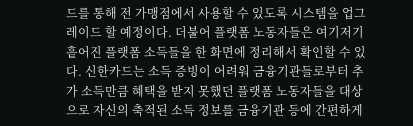드를 통해 전 가맹점에서 사용할 수 있도록 시스템을 업그레이드 할 예정이다. 더불어 플랫폼 노동자들은 여기저기 흩어진 플랫폼 소득들을 한 화면에 정리해서 확인할 수 있다. 신한카드는 소득 증빙이 어려워 금융기관들로부터 추가 소득만큼 혜택을 받지 못했던 플랫폼 노동자들을 대상으로 자신의 축적된 소득 정보를 금융기관 등에 간편하게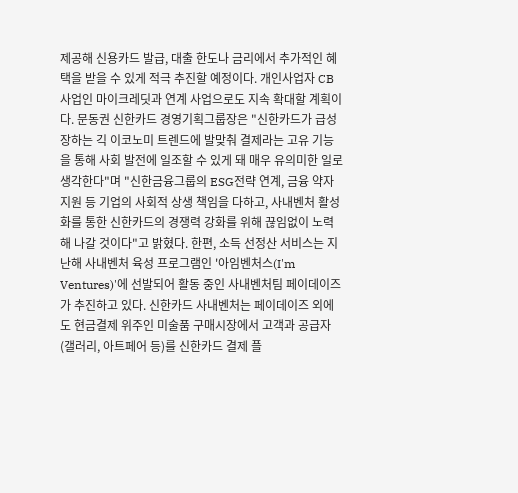제공해 신용카드 발급, 대출 한도나 금리에서 추가적인 혜택을 받을 수 있게 적극 추진할 예정이다. 개인사업자 CB사업인 마이크레딧과 연계 사업으로도 지속 확대할 계획이다. 문동권 신한카드 경영기획그룹장은 "신한카드가 급성장하는 긱 이코노미 트렌드에 발맞춰 결제라는 고유 기능을 통해 사회 발전에 일조할 수 있게 돼 매우 유의미한 일로 생각한다"며 "신한금융그룹의 ESG전략 연계, 금융 약자 지원 등 기업의 사회적 상생 책임을 다하고, 사내벤처 활성화를 통한 신한카드의 경쟁력 강화를 위해 끊임없이 노력해 나갈 것이다"고 밝혔다. 한편, 소득 선정산 서비스는 지난해 사내벤처 육성 프로그램인 '아임벤처스(I'm Ventures)'에 선발되어 활동 중인 사내벤처팀 페이데이즈가 추진하고 있다. 신한카드 사내벤처는 페이데이즈 외에도 현금결제 위주인 미술품 구매시장에서 고객과 공급자(갤러리, 아트페어 등)를 신한카드 결제 플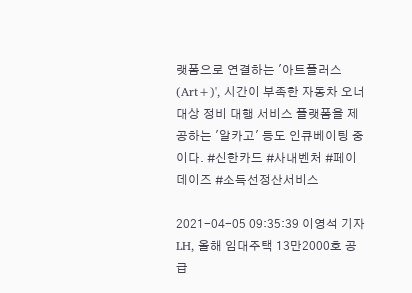랫폼으로 연결하는 '아트플러스(Art+)', 시간이 부족한 자동차 오너 대상 정비 대행 서비스 플랫폼을 제공하는 '알카고' 등도 인큐베이팅 중이다. #신한카드 #사내벤처 #페이데이즈 #소득선정산서비스

2021-04-05 09:35:39 이영석 기자
LH, 올해 임대주택 13만2000호 공급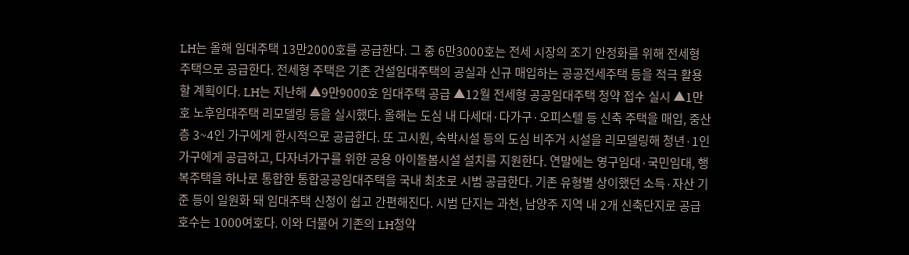LH는 올해 임대주택 13만2000호를 공급한다. 그 중 6만3000호는 전세 시장의 조기 안정화를 위해 전세형 주택으로 공급한다. 전세형 주택은 기존 건설임대주택의 공실과 신규 매입하는 공공전세주택 등을 적극 활용할 계획이다. LH는 지난해 ▲9만9000호 임대주택 공급 ▲12월 전세형 공공임대주택 청약 접수 실시 ▲1만호 노후임대주택 리모델링 등을 실시했다. 올해는 도심 내 다세대·다가구·오피스텔 등 신축 주택을 매입, 중산층 3~4인 가구에게 한시적으로 공급한다. 또 고시원, 숙박시설 등의 도심 비주거 시설을 리모델링해 청년·1인 가구에게 공급하고, 다자녀가구를 위한 공용 아이돌봄시설 설치를 지원한다. 연말에는 영구임대·국민임대, 행복주택을 하나로 통합한 통합공공임대주택을 국내 최초로 시범 공급한다. 기존 유형별 상이했던 소득·자산 기준 등이 일원화 돼 임대주택 신청이 쉽고 간편해진다. 시범 단지는 과천, 남양주 지역 내 2개 신축단지로 공급호수는 1000여호다. 이와 더불어 기존의 LH청약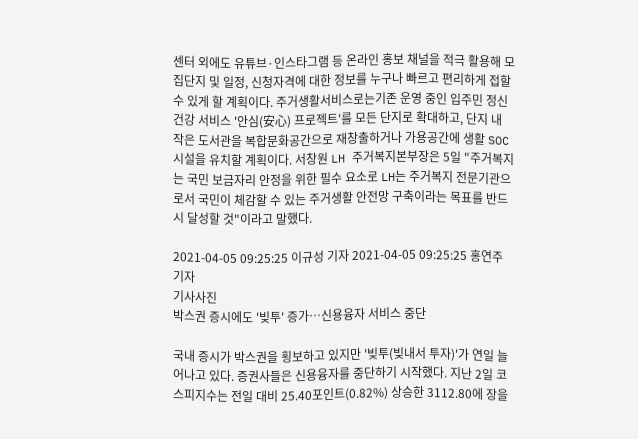센터 외에도 유튜브·인스타그램 등 온라인 홍보 채널을 적극 활용해 모집단지 및 일정, 신청자격에 대한 정보를 누구나 빠르고 편리하게 접할 수 있게 할 계획이다. 주거생활서비스로는기존 운영 중인 입주민 정신건강 서비스 '안심(安心) 프로젝트'를 모든 단지로 확대하고, 단지 내 작은 도서관을 복합문화공간으로 재창출하거나 가용공간에 생활 SOC시설을 유치할 계획이다. 서창원 LH 주거복지본부장은 5일 "주거복지는 국민 보금자리 안정을 위한 필수 요소로 LH는 주거복지 전문기관으로서 국민이 체감할 수 있는 주거생활 안전망 구축이라는 목표를 반드시 달성할 것"이라고 말했다.

2021-04-05 09:25:25 이규성 기자 2021-04-05 09:25:25 홍연주 기자
기사사진
박스권 증시에도 '빚투' 증가…신용융자 서비스 중단

국내 증시가 박스권을 횡보하고 있지만 '빚투(빚내서 투자)'가 연일 늘어나고 있다. 증권사들은 신용융자를 중단하기 시작했다. 지난 2일 코스피지수는 전일 대비 25.40포인트(0.82%) 상승한 3112.80에 장을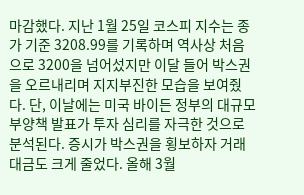마감했다. 지난 1월 25일 코스피 지수는 종가 기준 3208.99를 기록하며 역사상 처음으로 3200을 넘어섰지만 이달 들어 박스권을 오르내리며 지지부진한 모습을 보여줬다. 단, 이날에는 미국 바이든 정부의 대규모 부양책 발표가 투자 심리를 자극한 것으로 분석된다. 증시가 박스권을 횡보하자 거래대금도 크게 줄었다. 올해 3월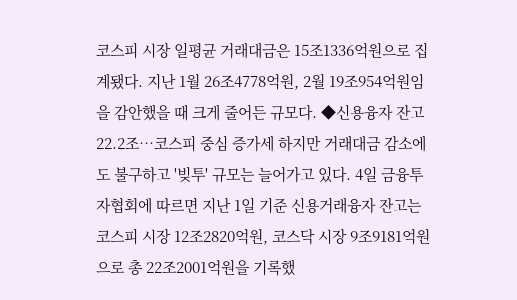코스피 시장 일평균 거래대금은 15조1336억원으로 집계됐다. 지난 1월 26조4778억원, 2월 19조954억원임을 감안했을 때 크게 줄어든 규모다. ◆신용융자 잔고 22.2조…코스피 중심 증가세 하지만 거래대금 감소에도 불구하고 '빚투' 규모는 늘어가고 있다. 4일 금융투자협회에 따르면 지난 1일 기준 신용거래융자 잔고는 코스피 시장 12조2820억원, 코스닥 시장 9조9181억원으로 총 22조2001억원을 기록했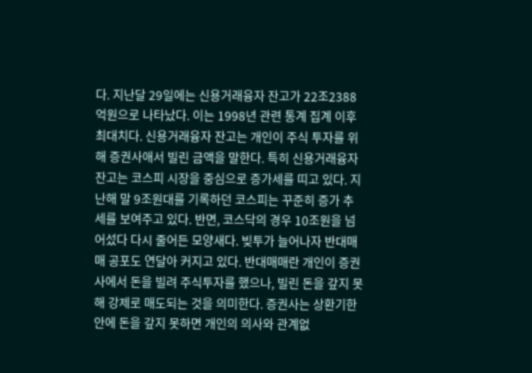다. 지난달 29일에는 신용거래융자 잔고가 22조2388억원으로 나타났다. 이는 1998년 관련 통계 집계 이후 최대치다. 신용거래융자 잔고는 개인이 주식 투자를 위해 증권사애서 빌린 금액을 말한다. 특히 신용거래융자 잔고는 코스피 시장을 중심으로 증가세를 띠고 있다. 지난해 말 9조원대를 기록하던 코스피는 꾸준히 증가 추세를 보여주고 있다. 반면, 코스닥의 경우 10조원을 넘어섰다 다시 줄어든 모양새다. 빚투가 늘어나자 반대매매 공포도 연달아 커지고 있다. 반대매매란 개인이 증권사에서 돈을 빌려 주식투자를 했으나, 빌린 돈을 갚지 못해 강제로 매도되는 것을 의미한다. 증권사는 상환기한 안에 돈을 갚지 못하면 개인의 의사와 관계없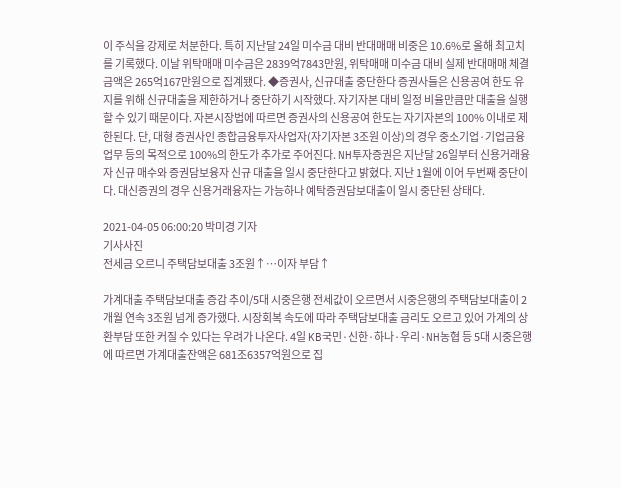이 주식을 강제로 처분한다. 특히 지난달 24일 미수금 대비 반대매매 비중은 10.6%로 올해 최고치를 기록했다. 이날 위탁매매 미수금은 2839억7843만원, 위탁매매 미수금 대비 실제 반대매매 체결 금액은 265억167만원으로 집계됐다. ◆증권사, 신규대출 중단한다 증권사들은 신용공여 한도 유지를 위해 신규대출을 제한하거나 중단하기 시작했다. 자기자본 대비 일정 비율만큼만 대출을 실행할 수 있기 때문이다. 자본시장법에 따르면 증권사의 신용공여 한도는 자기자본의 100% 이내로 제한된다. 단, 대형 증권사인 종합금융투자사업자(자기자본 3조원 이상)의 경우 중소기업·기업금융업무 등의 목적으로 100%의 한도가 추가로 주어진다. NH투자증권은 지난달 26일부터 신용거래융자 신규 매수와 증권담보융자 신규 대출을 일시 중단한다고 밝혔다. 지난 1월에 이어 두번째 중단이다. 대신증권의 경우 신용거래융자는 가능하나 예탁증권담보대출이 일시 중단된 상태다.

2021-04-05 06:00:20 박미경 기자
기사사진
전세금 오르니 주택담보대출 3조원↑…이자 부담↑

가계대출 주택담보대출 증감 추이/5대 시중은행 전세값이 오르면서 시중은행의 주택담보대출이 2개월 연속 3조원 넘게 증가했다. 시장회복 속도에 따라 주택담보대출 금리도 오르고 있어 가계의 상환부담 또한 커질 수 있다는 우려가 나온다. 4일 KB국민·신한·하나·우리·NH농협 등 5대 시중은행에 따르면 가계대출잔액은 681조6357억원으로 집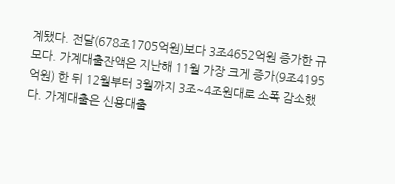계됐다. 전달(678조1705억원)보다 3조4652억원 증가한 규모다. 가계대출잔액은 지난해 11월 가장 크게 증가(9조4195억원) 한 뒤 12월부터 3월까지 3조~4조원대로 소폭 감소했다. 가계대출은 신용대출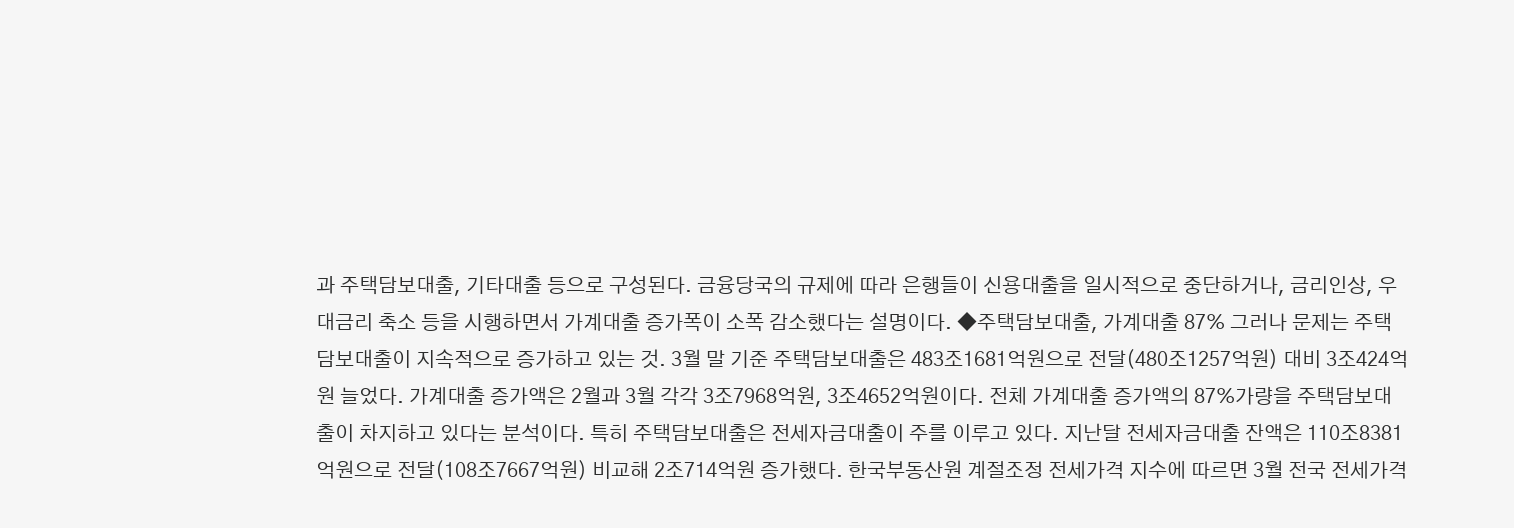과 주택담보대출, 기타대출 등으로 구성된다. 금융당국의 규제에 따라 은행들이 신용대출을 일시적으로 중단하거나, 금리인상, 우대금리 축소 등을 시행하면서 가계대출 증가폭이 소폭 감소했다는 설명이다. ◆주택담보대출, 가계대출 87% 그러나 문제는 주택담보대출이 지속적으로 증가하고 있는 것. 3월 말 기준 주택담보대출은 483조1681억원으로 전달(480조1257억원) 대비 3조424억원 늘었다. 가계대출 증가액은 2월과 3월 각각 3조7968억원, 3조4652억원이다. 전체 가계대출 증가액의 87%가량을 주택담보대출이 차지하고 있다는 분석이다. 특히 주택담보대출은 전세자금대출이 주를 이루고 있다. 지난달 전세자금대출 잔액은 110조8381억원으로 전달(108조7667억원) 비교해 2조714억원 증가했다. 한국부동산원 계절조정 전세가격 지수에 따르면 3월 전국 전세가격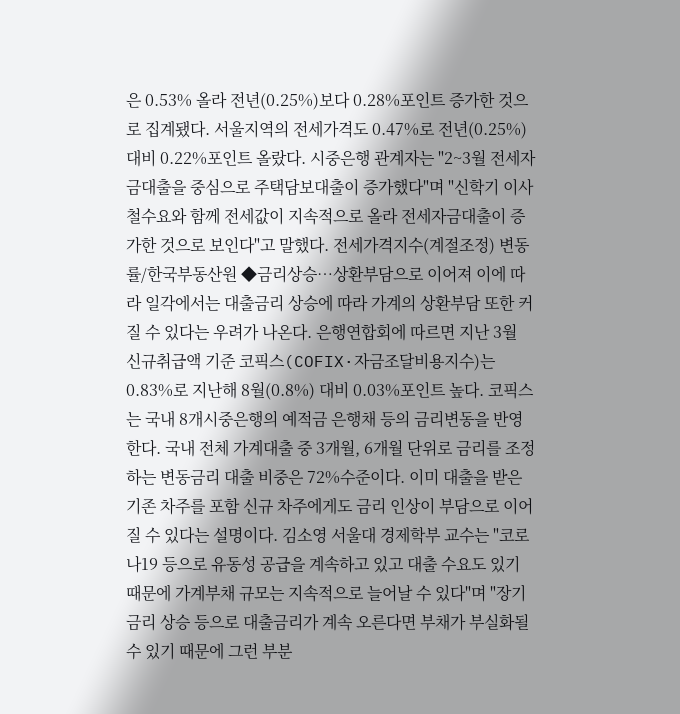은 0.53% 올라 전년(0.25%)보다 0.28%포인트 증가한 것으로 집계됐다. 서울지역의 전세가격도 0.47%로 전년(0.25%)대비 0.22%포인트 올랐다. 시중은행 관계자는 "2~3월 전세자금대출을 중심으로 주택담보대출이 증가했다"며 "신학기 이사철수요와 함께 전세값이 지속적으로 올라 전세자금대출이 증가한 것으로 보인다"고 말했다. 전세가격지수(계절조정) 변동률/한국부동산원 ◆금리상승…상환부담으로 이어져 이에 따라 일각에서는 대출금리 상승에 따라 가계의 상환부담 또한 커질 수 있다는 우려가 나온다. 은행연합회에 따르면 지난 3월 신규취급액 기준 코픽스(COFIX·자금조달비용지수)는 0.83%로 지난해 8월(0.8%) 대비 0.03%포인트 높다. 코픽스는 국내 8개시중은행의 예적금 은행채 등의 금리변동을 반영한다. 국내 전체 가계대출 중 3개월, 6개월 단위로 금리를 조정하는 변동금리 대출 비중은 72%수준이다. 이미 대출을 받은 기존 차주를 포함 신규 차주에게도 금리 인상이 부담으로 이어질 수 있다는 설명이다. 김소영 서울대 경제학부 교수는 "코로나19 등으로 유동성 공급을 계속하고 있고 대출 수요도 있기 때문에 가계부채 규모는 지속적으로 늘어날 수 있다"며 "장기금리 상승 등으로 대출금리가 계속 오른다면 부채가 부실화될 수 있기 때문에 그런 부분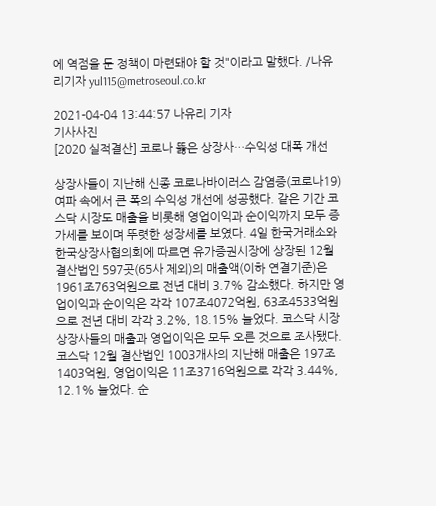에 역점을 둔 정책이 마련돼야 할 것"이라고 말했다. /나유리기자 yul115@metroseoul.co.kr

2021-04-04 13:44:57 나유리 기자
기사사진
[2020 실적결산] 코로나 뚫은 상장사…수익성 대폭 개선

상장사들이 지난해 신종 코로나바이러스 감염증(코로나19) 여파 속에서 큰 폭의 수익성 개선에 성공했다. 같은 기간 코스닥 시장도 매출을 비롯해 영업이익과 순이익까지 모두 증가세를 보이며 뚜렷한 성장세를 보였다. 4일 한국거래소와 한국상장사협의회에 따르면 유가증권시장에 상장된 12월 결산법인 597곳(65사 제외)의 매출액(이하 연결기준)은 1961조763억원으로 전년 대비 3.7% 감소했다. 하지만 영업이익과 순이익은 각각 107조4072억원, 63조4533억원으로 전년 대비 각각 3.2%, 18.15% 늘었다. 코스닥 시장 상장사들의 매출과 영업이익은 모두 오른 것으로 조사됐다. 코스닥 12월 결산법인 1003개사의 지난해 매출은 197조1403억원, 영업이익은 11조3716억원으로 각각 3.44%, 12.1% 늘었다. 순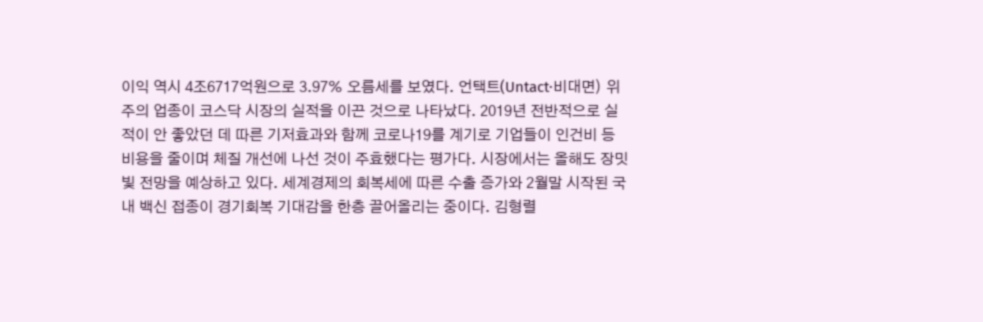이익 역시 4조6717억원으로 3.97% 오름세를 보였다. 언택트(Untact·비대면) 위주의 업종이 코스닥 시장의 실적을 이끈 것으로 나타났다. 2019년 전반적으로 실적이 안 좋았던 데 따른 기저효과와 함께 코로나19를 계기로 기업들이 인건비 등 비용을 줄이며 체질 개선에 나선 것이 주효했다는 평가다. 시장에서는 올해도 장밋빛 전망을 예상하고 있다. 세계경제의 회복세에 따른 수출 증가와 2월말 시작된 국내 백신 접종이 경기회복 기대감을 한층 끌어올리는 중이다. 김형렬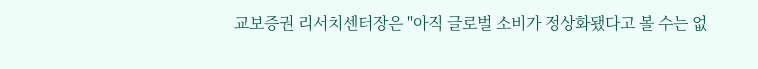교보증권 리서치센터장은 "아직 글로벌 소비가 정상화됐다고 볼 수는 없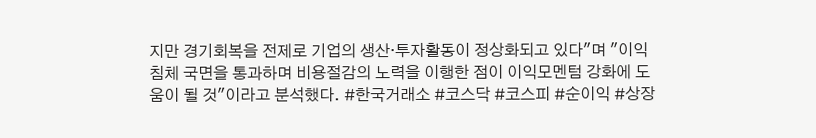지만 경기회복을 전제로 기업의 생산·투자활동이 정상화되고 있다"며 "이익 침체 국면을 통과하며 비용절감의 노력을 이행한 점이 이익모멘텀 강화에 도움이 될 것"이라고 분석했다. #한국거래소 #코스닥 #코스피 #순이익 #상장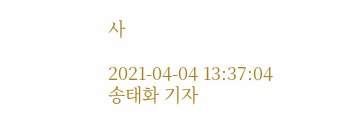사

2021-04-04 13:37:04 송태화 기자